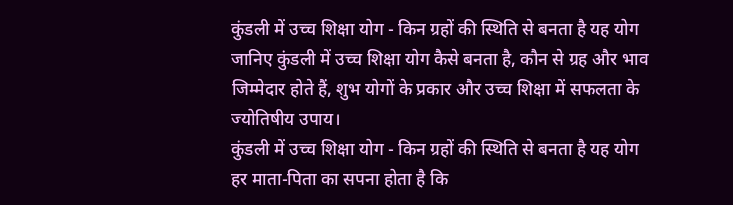कुंडली में उच्च शिक्षा योग - किन ग्रहों की स्थिति से बनता है यह योग
जानिए कुंडली में उच्च शिक्षा योग कैसे बनता है, कौन से ग्रह और भाव जिम्मेदार होते हैं, शुभ योगों के प्रकार और उच्च शिक्षा में सफलता के ज्योतिषीय उपाय।
कुंडली में उच्च शिक्षा योग - किन ग्रहों की स्थिति से बनता है यह योग
हर माता-पिता का सपना होता है कि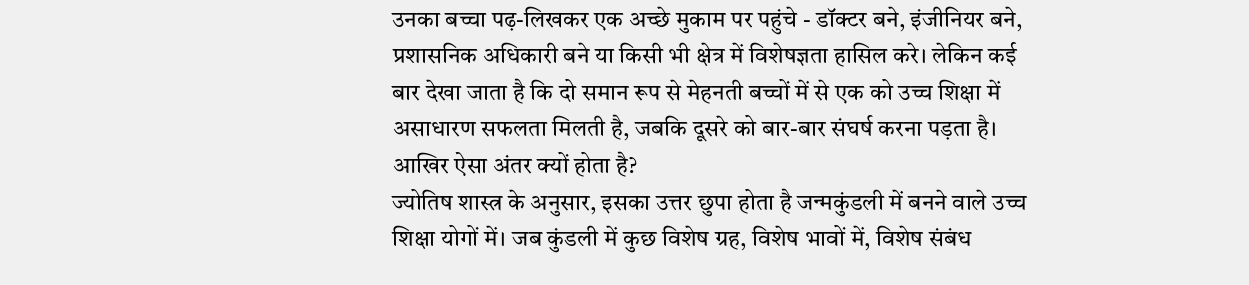उनका बच्चा पढ़-लिखकर एक अच्छे मुकाम पर पहुंचे - डॉक्टर बने, इंजीनियर बने, प्रशासनिक अधिकारी बने या किसी भी क्षेत्र में विशेषज्ञता हासिल करे। लेकिन कई बार देखा जाता है कि दो समान रूप से मेहनती बच्चों में से एक को उच्च शिक्षा में असाधारण सफलता मिलती है, जबकि दूसरे को बार-बार संघर्ष करना पड़ता है। आखिर ऐसा अंतर क्यों होता है?
ज्योतिष शास्त्र के अनुसार, इसका उत्तर छुपा होता है जन्मकुंडली में बनने वाले उच्च शिक्षा योगों में। जब कुंडली में कुछ विशेष ग्रह, विशेष भावों में, विशेष संबंध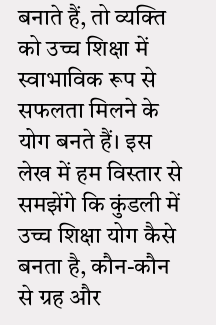बनाते हैं, तो व्यक्ति को उच्च शिक्षा में स्वाभाविक रूप से सफलता मिलने के योग बनते हैं। इस लेख में हम विस्तार से समझेंगे कि कुंडली में उच्च शिक्षा योग कैसे बनता है, कौन-कौन से ग्रह और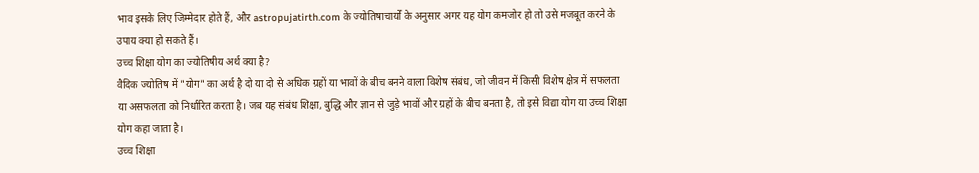भाव इसके लिए जिम्मेदार होते हैं, और astropujatirth.com के ज्योतिषाचार्यों के अनुसार अगर यह योग कमजोर हो तो उसे मजबूत करने के उपाय क्या हो सकते हैं।
उच्च शिक्षा योग का ज्योतिषीय अर्थ क्या है?
वैदिक ज्योतिष में "योग" का अर्थ है दो या दो से अधिक ग्रहों या भावों के बीच बनने वाला विशेष संबंध, जो जीवन में किसी विशेष क्षेत्र में सफलता या असफलता को निर्धारित करता है। जब यह संबंध शिक्षा, बुद्धि और ज्ञान से जुड़े भावों और ग्रहों के बीच बनता है, तो इसे विद्या योग या उच्च शिक्षा योग कहा जाता है।
उच्च शिक्षा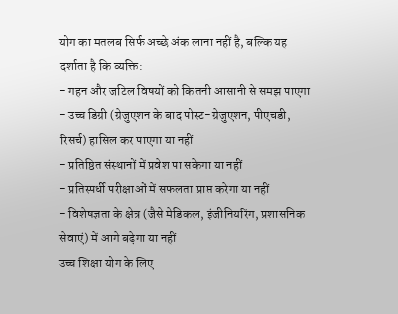योग का मतलब सिर्फ अच्छे अंक लाना नहीं है, बल्कि यह दर्शाता है कि व्यक्ति:
- गहन और जटिल विषयों को कितनी आसानी से समझ पाएगा
- उच्च डिग्री (ग्रेजुएशन के बाद पोस्ट-ग्रेजुएशन, पीएचडी, रिसर्च) हासिल कर पाएगा या नहीं
- प्रतिष्ठित संस्थानों में प्रवेश पा सकेगा या नहीं
- प्रतिस्पर्धी परीक्षाओं में सफलता प्राप्त करेगा या नहीं
- विशेषज्ञता के क्षेत्र (जैसे मेडिकल, इंजीनियरिंग, प्रशासनिक सेवाएं) में आगे बढ़ेगा या नहीं
उच्च शिक्षा योग के लिए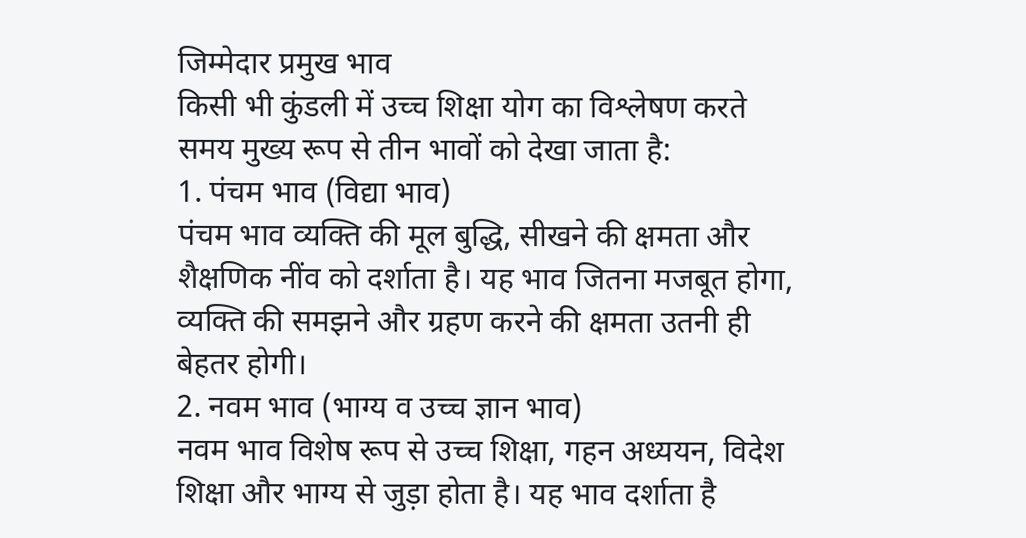जिम्मेदार प्रमुख भाव
किसी भी कुंडली में उच्च शिक्षा योग का विश्लेषण करते समय मुख्य रूप से तीन भावों को देखा जाता है:
1. पंचम भाव (विद्या भाव)
पंचम भाव व्यक्ति की मूल बुद्धि, सीखने की क्षमता और शैक्षणिक नींव को दर्शाता है। यह भाव जितना मजबूत होगा, व्यक्ति की समझने और ग्रहण करने की क्षमता उतनी ही बेहतर होगी।
2. नवम भाव (भाग्य व उच्च ज्ञान भाव)
नवम भाव विशेष रूप से उच्च शिक्षा, गहन अध्ययन, विदेश शिक्षा और भाग्य से जुड़ा होता है। यह भाव दर्शाता है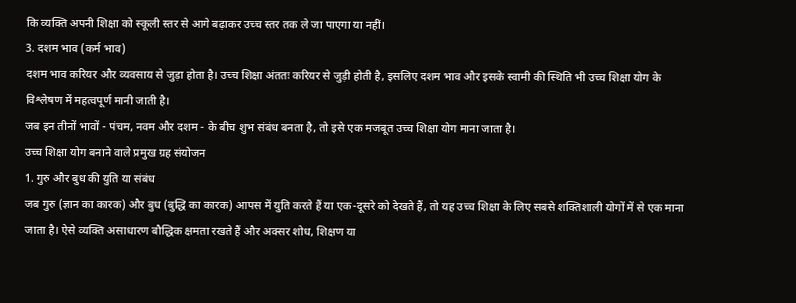कि व्यक्ति अपनी शिक्षा को स्कूली स्तर से आगे बढ़ाकर उच्च स्तर तक ले जा पाएगा या नहीं।
3. दशम भाव (कर्म भाव)
दशम भाव करियर और व्यवसाय से जुड़ा होता है। उच्च शिक्षा अंततः करियर से जुड़ी होती है, इसलिए दशम भाव और इसके स्वामी की स्थिति भी उच्च शिक्षा योग के विश्लेषण में महत्वपूर्ण मानी जाती है।
जब इन तीनों भावों - पंचम, नवम और दशम - के बीच शुभ संबंध बनता है, तो इसे एक मजबूत उच्च शिक्षा योग माना जाता है।
उच्च शिक्षा योग बनाने वाले प्रमुख ग्रह संयोजन
1. गुरु और बुध की युति या संबंध
जब गुरु (ज्ञान का कारक) और बुध (बुद्धि का कारक) आपस में युति करते हैं या एक-दूसरे को देखते हैं, तो यह उच्च शिक्षा के लिए सबसे शक्तिशाली योगों में से एक माना जाता है। ऐसे व्यक्ति असाधारण बौद्धिक क्षमता रखते हैं और अक्सर शोध, शिक्षण या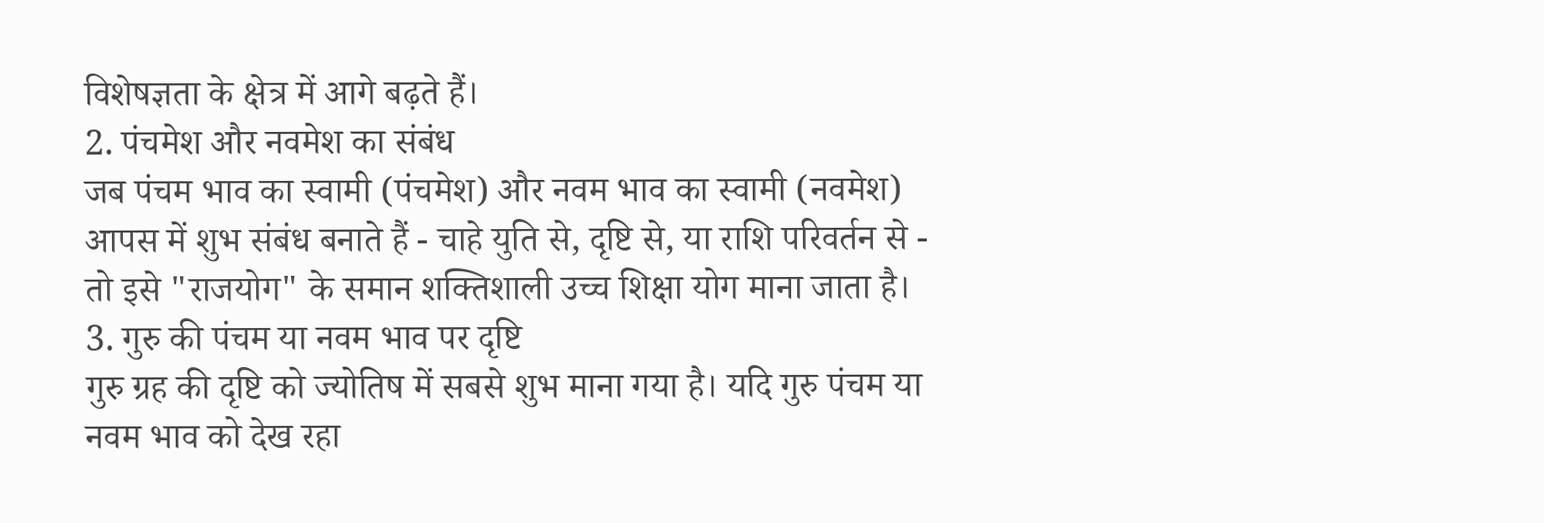विशेषज्ञता के क्षेत्र में आगे बढ़ते हैं।
2. पंचमेश और नवमेश का संबंध
जब पंचम भाव का स्वामी (पंचमेश) और नवम भाव का स्वामी (नवमेश) आपस में शुभ संबंध बनाते हैं - चाहे युति से, दृष्टि से, या राशि परिवर्तन से - तो इसे "राजयोग" के समान शक्तिशाली उच्च शिक्षा योग माना जाता है।
3. गुरु की पंचम या नवम भाव पर दृष्टि
गुरु ग्रह की दृष्टि को ज्योतिष में सबसे शुभ माना गया है। यदि गुरु पंचम या नवम भाव को देख रहा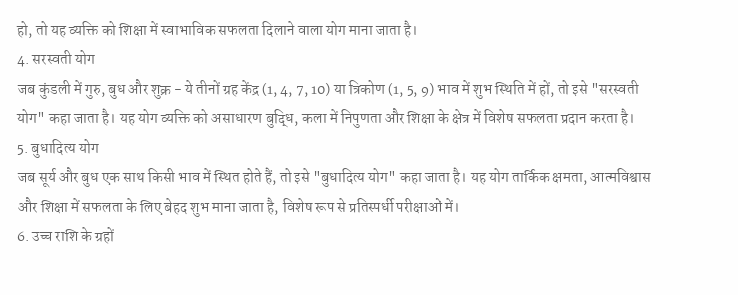हो, तो यह व्यक्ति को शिक्षा में स्वाभाविक सफलता दिलाने वाला योग माना जाता है।
4. सरस्वती योग
जब कुंडली में गुरु, बुध और शुक्र - ये तीनों ग्रह केंद्र (1, 4, 7, 10) या त्रिकोण (1, 5, 9) भाव में शुभ स्थिति में हों, तो इसे "सरस्वती योग" कहा जाता है। यह योग व्यक्ति को असाधारण बुद्धि, कला में निपुणता और शिक्षा के क्षेत्र में विशेष सफलता प्रदान करता है।
5. बुधादित्य योग
जब सूर्य और बुध एक साथ किसी भाव में स्थित होते हैं, तो इसे "बुधादित्य योग" कहा जाता है। यह योग तार्किक क्षमता, आत्मविश्वास और शिक्षा में सफलता के लिए बेहद शुभ माना जाता है, विशेष रूप से प्रतिस्पर्धी परीक्षाओं में।
6. उच्च राशि के ग्रहों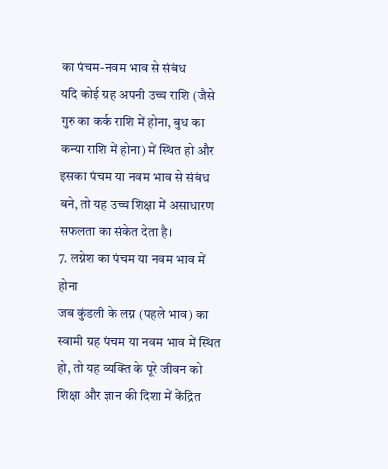का पंचम-नवम भाव से संबंध
यदि कोई ग्रह अपनी उच्च राशि (जैसे गुरु का कर्क राशि में होना, बुध का कन्या राशि में होना) में स्थित हो और इसका पंचम या नवम भाव से संबंध बने, तो यह उच्च शिक्षा में असाधारण सफलता का संकेत देता है।
7. लग्नेश का पंचम या नवम भाव में होना
जब कुंडली के लग्न (पहले भाव) का स्वामी ग्रह पंचम या नवम भाव में स्थित हो, तो यह व्यक्ति के पूरे जीवन को शिक्षा और ज्ञान की दिशा में केंद्रित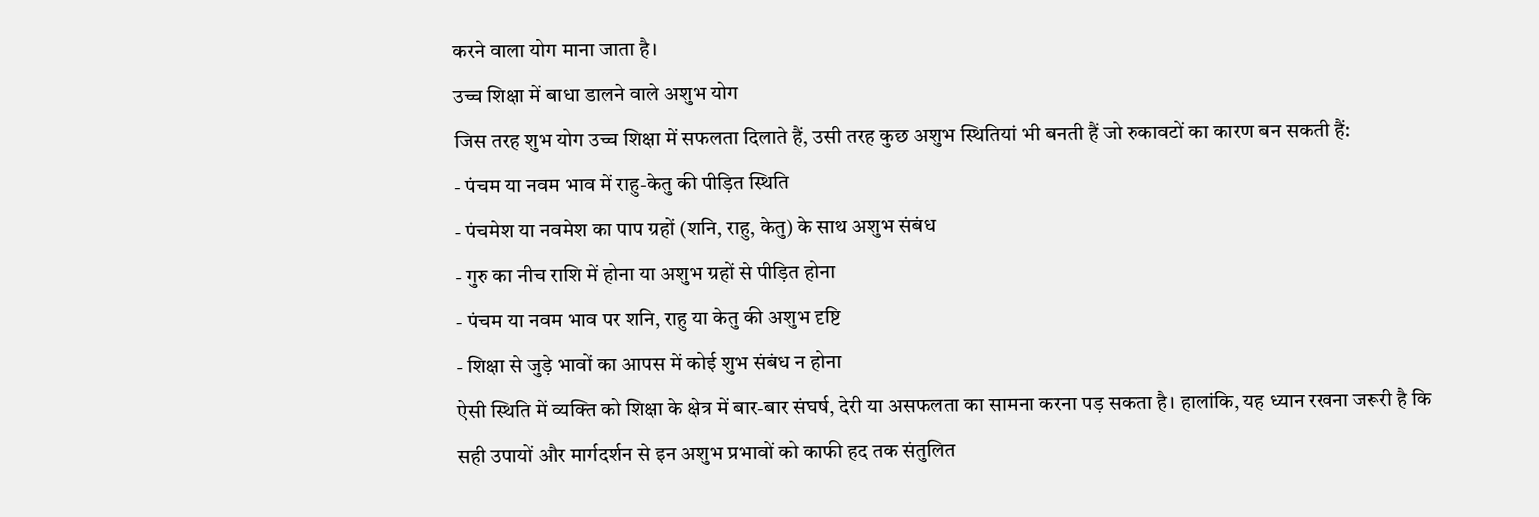करने वाला योग माना जाता है।
उच्च शिक्षा में बाधा डालने वाले अशुभ योग
जिस तरह शुभ योग उच्च शिक्षा में सफलता दिलाते हैं, उसी तरह कुछ अशुभ स्थितियां भी बनती हैं जो रुकावटों का कारण बन सकती हैं:
- पंचम या नवम भाव में राहु-केतु की पीड़ित स्थिति
- पंचमेश या नवमेश का पाप ग्रहों (शनि, राहु, केतु) के साथ अशुभ संबंध
- गुरु का नीच राशि में होना या अशुभ ग्रहों से पीड़ित होना
- पंचम या नवम भाव पर शनि, राहु या केतु की अशुभ दृष्टि
- शिक्षा से जुड़े भावों का आपस में कोई शुभ संबंध न होना
ऐसी स्थिति में व्यक्ति को शिक्षा के क्षेत्र में बार-बार संघर्ष, देरी या असफलता का सामना करना पड़ सकता है। हालांकि, यह ध्यान रखना जरूरी है कि सही उपायों और मार्गदर्शन से इन अशुभ प्रभावों को काफी हद तक संतुलित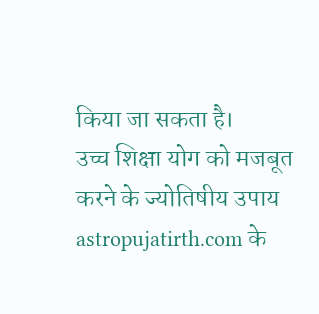किया जा सकता है।
उच्च शिक्षा योग को मजबूत करने के ज्योतिषीय उपाय
astropujatirth.com के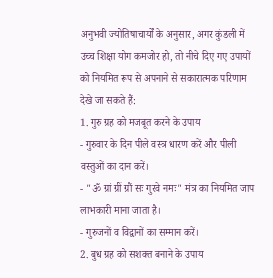अनुभवी ज्योतिषाचार्यों के अनुसार, अगर कुंडली में उच्च शिक्षा योग कमजोर हो, तो नीचे दिए गए उपायों को नियमित रूप से अपनाने से सकारात्मक परिणाम देखे जा सकते हैं:
1. गुरु ग्रह को मजबूत करने के उपाय
- गुरुवार के दिन पीले वस्त्र धारण करें और पीली वस्तुओं का दान करें।
- "ॐ ग्रां ग्रीं ग्रौं सः गुरवे नमः" मंत्र का नियमित जाप लाभकारी माना जाता है।
- गुरुजनों व विद्वानों का सम्मान करें।
2. बुध ग्रह को सशक्त बनाने के उपाय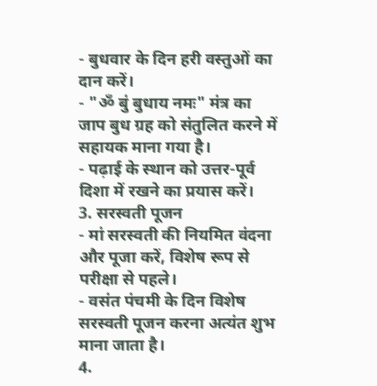- बुधवार के दिन हरी वस्तुओं का दान करें।
- "ॐ बुं बुधाय नमः" मंत्र का जाप बुध ग्रह को संतुलित करने में सहायक माना गया है।
- पढ़ाई के स्थान को उत्तर-पूर्व दिशा में रखने का प्रयास करें।
3. सरस्वती पूजन
- मां सरस्वती की नियमित वंदना और पूजा करें, विशेष रूप से परीक्षा से पहले।
- वसंत पंचमी के दिन विशेष सरस्वती पूजन करना अत्यंत शुभ माना जाता है।
4.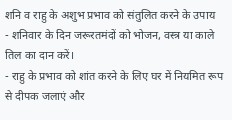शनि व राहु के अशुभ प्रभाव को संतुलित करने के उपाय
- शनिवार के दिन जरूरतमंदों को भोजन, वस्त्र या काले तिल का दान करें।
- राहु के प्रभाव को शांत करने के लिए घर में नियमित रूप से दीपक जलाएं और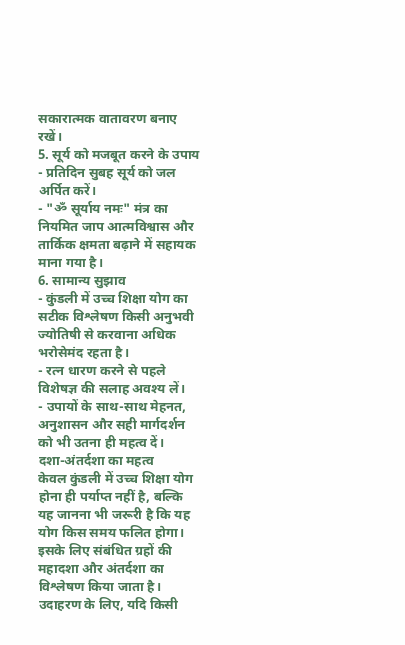सकारात्मक वातावरण बनाए रखें।
5. सूर्य को मजबूत करने के उपाय
- प्रतिदिन सुबह सूर्य को जल अर्पित करें।
- "ॐ सूर्याय नमः" मंत्र का नियमित जाप आत्मविश्वास और तार्किक क्षमता बढ़ाने में सहायक माना गया है।
6. सामान्य सुझाव
- कुंडली में उच्च शिक्षा योग का सटीक विश्लेषण किसी अनुभवी ज्योतिषी से करवाना अधिक भरोसेमंद रहता है।
- रत्न धारण करने से पहले विशेषज्ञ की सलाह अवश्य लें।
- उपायों के साथ-साथ मेहनत, अनुशासन और सही मार्गदर्शन को भी उतना ही महत्व दें।
दशा-अंतर्दशा का महत्व
केवल कुंडली में उच्च शिक्षा योग होना ही पर्याप्त नहीं है, बल्कि यह जानना भी जरूरी है कि यह योग किस समय फलित होगा। इसके लिए संबंधित ग्रहों की महादशा और अंतर्दशा का विश्लेषण किया जाता है। उदाहरण के लिए, यदि किसी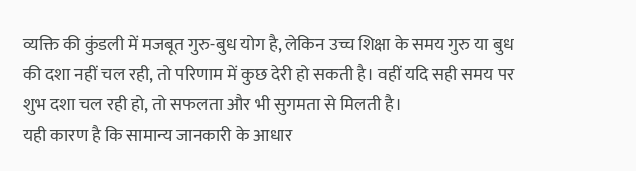व्यक्ति की कुंडली में मजबूत गुरु-बुध योग है, लेकिन उच्च शिक्षा के समय गुरु या बुध की दशा नहीं चल रही, तो परिणाम में कुछ देरी हो सकती है। वहीं यदि सही समय पर शुभ दशा चल रही हो, तो सफलता और भी सुगमता से मिलती है।
यही कारण है कि सामान्य जानकारी के आधार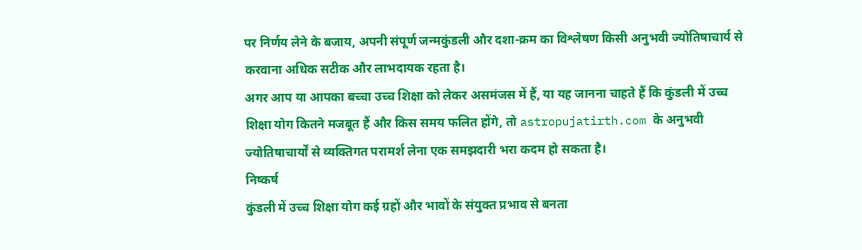पर निर्णय लेने के बजाय, अपनी संपूर्ण जन्मकुंडली और दशा-क्रम का विश्लेषण किसी अनुभवी ज्योतिषाचार्य से करवाना अधिक सटीक और लाभदायक रहता है।
अगर आप या आपका बच्चा उच्च शिक्षा को लेकर असमंजस में हैं, या यह जानना चाहते हैं कि कुंडली में उच्च शिक्षा योग कितने मजबूत हैं और किस समय फलित होंगे, तो astropujatirth.com के अनुभवी ज्योतिषाचार्यों से व्यक्तिगत परामर्श लेना एक समझदारी भरा कदम हो सकता है।
निष्कर्ष
कुंडली में उच्च शिक्षा योग कई ग्रहों और भावों के संयुक्त प्रभाव से बनता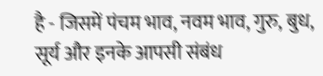है - जिसमें पंचम भाव, नवम भाव, गुरु, बुध, सूर्य और इनके आपसी संबंध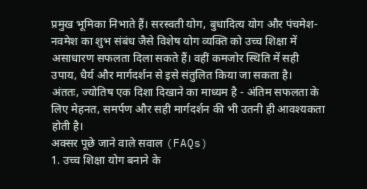प्रमुख भूमिका निभाते हैं। सरस्वती योग, बुधादित्य योग और पंचमेश-नवमेश का शुभ संबंध जैसे विशेष योग व्यक्ति को उच्च शिक्षा में असाधारण सफलता दिला सकते हैं। वहीं कमजोर स्थिति में सही उपाय, धैर्य और मार्गदर्शन से इसे संतुलित किया जा सकता है।
अंततः, ज्योतिष एक दिशा दिखाने का माध्यम है - अंतिम सफलता के लिए मेहनत, समर्पण और सही मार्गदर्शन की भी उतनी ही आवश्यकता होती है।
अक्सर पूछे जाने वाले सवाल (FAQs)
1. उच्च शिक्षा योग बनाने के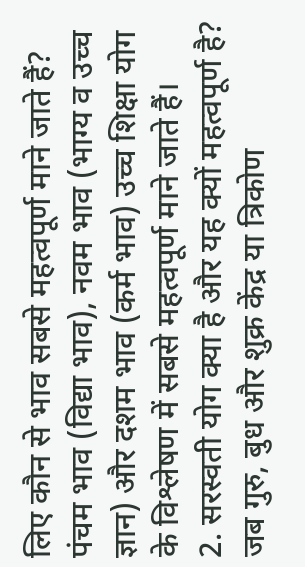लिए कौन से भाव सबसे महत्वपूर्ण माने जाते हैं? पंचम भाव (विद्या भाव), नवम भाव (भाग्य व उच्च ज्ञान) और दशम भाव (कर्म भाव) उच्च शिक्षा योग के विश्लेषण में सबसे महत्वपूर्ण माने जाते हैं।
2. सरस्वती योग क्या है और यह क्यों महत्वपूर्ण है? जब गुरु, बुध और शुक्र केंद्र या त्रिकोण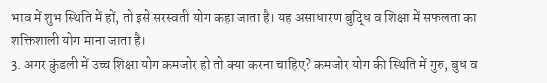भाव में शुभ स्थिति में हों, तो इसे सरस्वती योग कहा जाता है। यह असाधारण बुद्धि व शिक्षा में सफलता का शक्तिशाली योग माना जाता है।
3. अगर कुंडली में उच्च शिक्षा योग कमजोर हो तो क्या करना चाहिए? कमजोर योग की स्थिति में गुरु, बुध व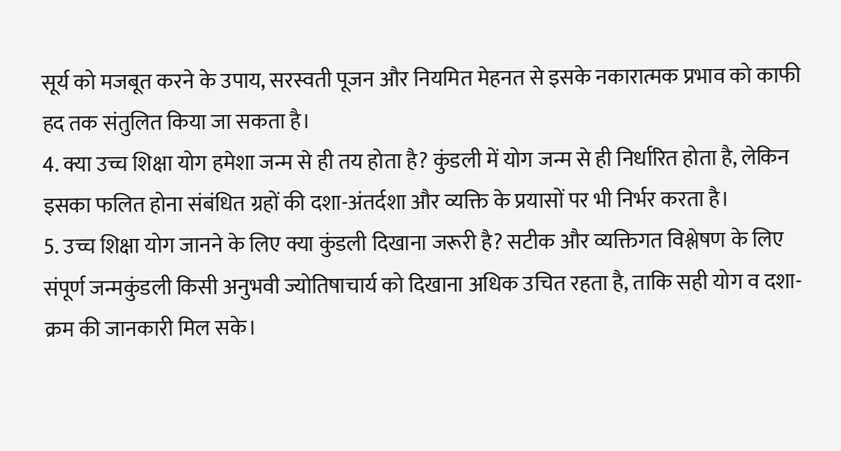सूर्य को मजबूत करने के उपाय, सरस्वती पूजन और नियमित मेहनत से इसके नकारात्मक प्रभाव को काफी हद तक संतुलित किया जा सकता है।
4. क्या उच्च शिक्षा योग हमेशा जन्म से ही तय होता है? कुंडली में योग जन्म से ही निर्धारित होता है, लेकिन इसका फलित होना संबंधित ग्रहों की दशा-अंतर्दशा और व्यक्ति के प्रयासों पर भी निर्भर करता है।
5. उच्च शिक्षा योग जानने के लिए क्या कुंडली दिखाना जरूरी है? सटीक और व्यक्तिगत विश्लेषण के लिए संपूर्ण जन्मकुंडली किसी अनुभवी ज्योतिषाचार्य को दिखाना अधिक उचित रहता है, ताकि सही योग व दशा-क्रम की जानकारी मिल सके।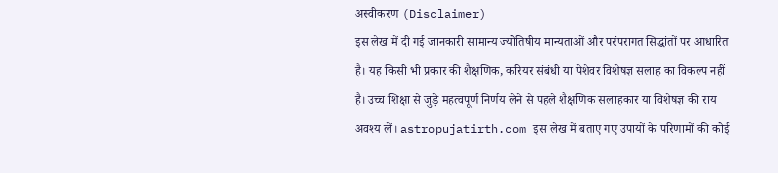अस्वीकरण (Disclaimer)
इस लेख में दी गई जानकारी सामान्य ज्योतिषीय मान्यताओं और परंपरागत सिद्धांतों पर आधारित है। यह किसी भी प्रकार की शैक्षणिक, करियर संबंधी या पेशेवर विशेषज्ञ सलाह का विकल्प नहीं है। उच्च शिक्षा से जुड़े महत्वपूर्ण निर्णय लेने से पहले शैक्षणिक सलाहकार या विशेषज्ञ की राय अवश्य लें। astropujatirth.com इस लेख में बताए गए उपायों के परिणामों की कोई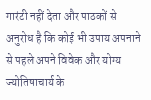गारंटी नहीं देता और पाठकों से अनुरोध है कि कोई भी उपाय अपनाने से पहले अपने विवेक और योग्य ज्योतिषाचार्य के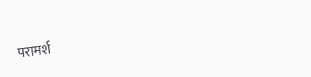परामर्श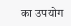का उपयोग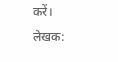करें।
लेखक: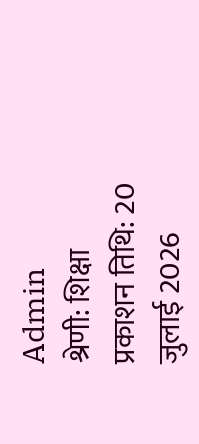Admin
श्रेणी: शिक्षा
प्रकाशन तिथि: 20 जुलाई 2026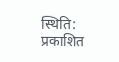स्थिति: प्रकाशित